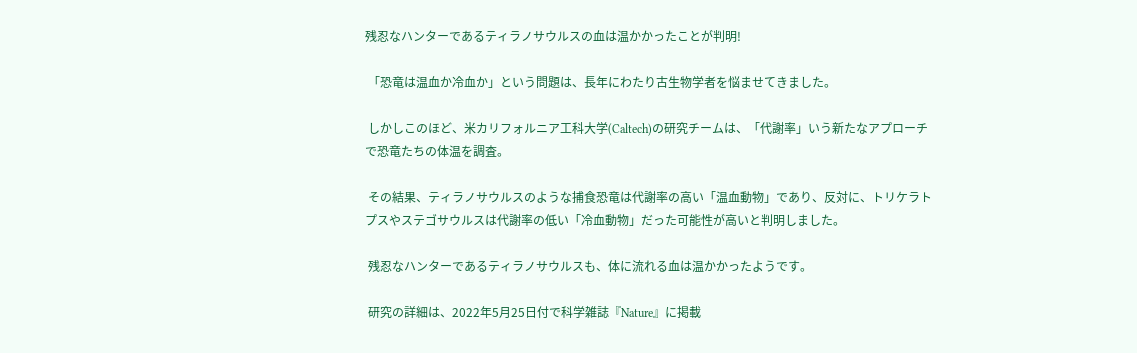残忍なハンターであるティラノサウルスの血は温かかったことが判明!

 「恐竜は温血か冷血か」という問題は、長年にわたり古生物学者を悩ませてきました。

 しかしこのほど、米カリフォルニア工科大学(Caltech)の研究チームは、「代謝率」いう新たなアプローチで恐竜たちの体温を調査。

 その結果、ティラノサウルスのような捕食恐竜は代謝率の高い「温血動物」であり、反対に、トリケラトプスやステゴサウルスは代謝率の低い「冷血動物」だった可能性が高いと判明しました。

 残忍なハンターであるティラノサウルスも、体に流れる血は温かかったようです。

 研究の詳細は、2022年5月25日付で科学雑誌『Nature』に掲載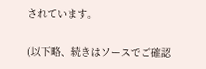されています。

(以下略、続きはソースでご確認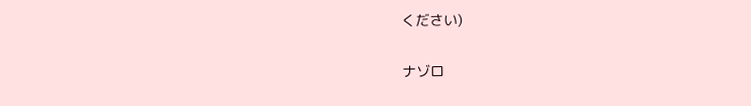ください)

ナゾロ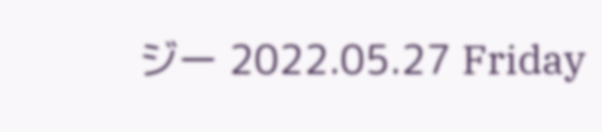ジー 2022.05.27 Friday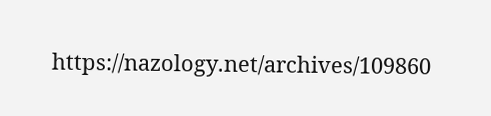https://nazology.net/archives/109860